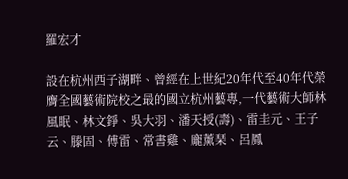羅宏才

設在杭州西子湖畔、曾經在上世紀20年代至40年代榮膺全國藝術院校之最的國立杭州藝專,一代藝術大師林風眠、林文錚、吳大羽、潘天授(壽)、雷圭元、王子云、滕固、傅雷、常書雞、龐薰琹、呂鳳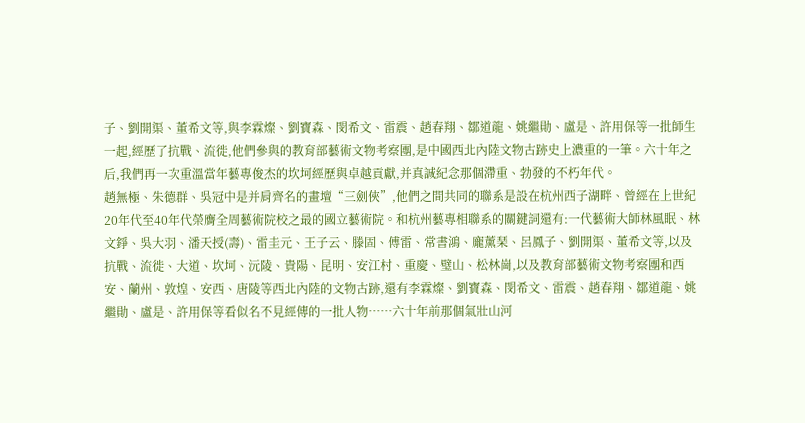子、劉開渠、董希文等,與李霖燦、劉寶森、閔希文、雷震、趙春翔、鄒道龍、姚繼勛、盧是、許用保等一批師生一起,經歷了抗戰、流徙,他們參與的教育部藝術文物考察團,是中國西北內陸文物古跡史上濃重的一筆。六十年之后,我們再一次重溫當年藝專俊杰的坎坷經歷與卓越貢獻,并真誠紀念那個滯重、勃發的不朽年代。
趙無極、朱德群、吳冠中是并肩齊名的畫壇“三劍俠”,他們之間共同的聯系是設在杭州西子湖畔、曾經在上世紀20年代至40年代榮膺全周藝術院校之最的國立藝術院。和杭州藝專相聯系的關鍵詞還有:一代藝術大師林風眠、林文錚、吳大羽、潘天授(壽)、雷圭元、王子云、滕固、傅雷、常書鴻、龐薰琹、呂鳳子、劉開渠、董希文等,以及抗戰、流徙、大道、坎坷、沅陵、貴陽、昆明、安江村、重慶、璧山、松林崗,以及教育部藝術文物考察團和西安、蘭州、敦煌、安西、唐陵等西北內陸的文物古跡,還有李霖燦、劉寶森、閔希文、雷震、趙春翔、鄒道龍、姚繼勛、盧是、許用保等看似名不見經傳的一批人物……六十年前那個氣壯山河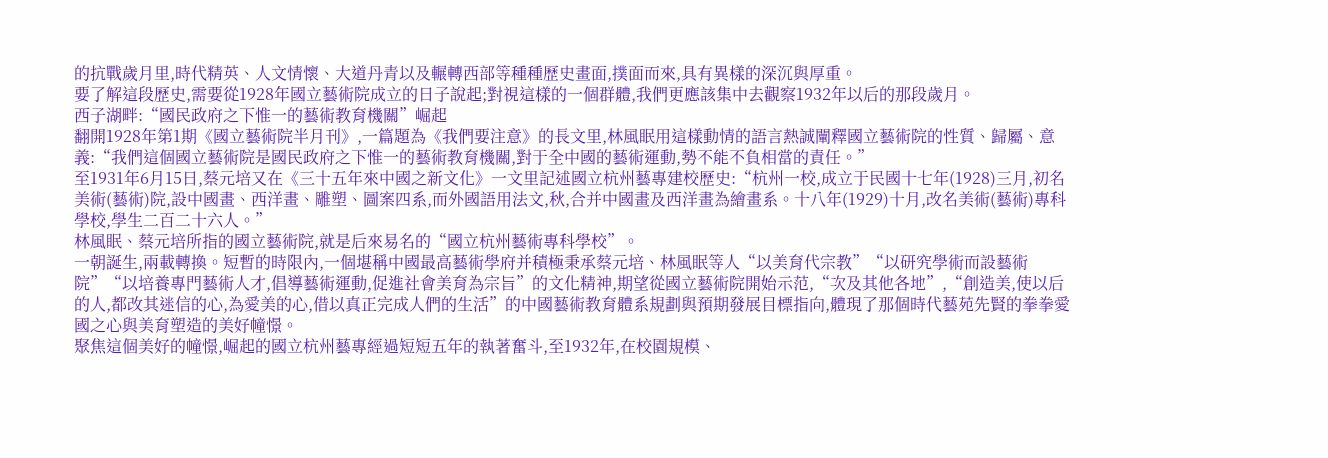的抗戰歲月里,時代精英、人文情懷、大道丹青以及輾轉西部等種種歷史畫面,撲面而來,具有異樣的深沉與厚重。
要了解這段歷史,需要從1928年國立藝術院成立的日子說起;對視這樣的一個群體,我們更應該集中去觀察1932年以后的那段歲月。
西子湖畔:“國民政府之下惟一的藝術教育機關”崛起
翻開1928年第1期《國立藝術院半月刊》,一篇題為《我們要注意》的長文里,林風眠用這樣動情的語言熱誠闡釋國立藝術院的性質、歸屬、意義:“我們這個國立藝術院是國民政府之下惟一的藝術教育機關,對于全中國的藝術運動,勢不能不負相當的責任。”
至1931年6月15日,蔡元培又在《三十五年來中國之新文化》一文里記述國立杭州藝專建校歷史:“杭州一校,成立于民國十七年(1928)三月,初名美術(藝術)院,設中國畫、西洋畫、雕塑、圖案四系,而外國語用法文,秋,合并中國畫及西洋畫為繪畫系。十八年(1929)十月,改名美術(藝術)專科學校,學生二百二十六人。”
林風眠、蔡元培所指的國立藝術院,就是后來易名的“國立杭州藝術專科學校”。
一朝誕生,兩載轉換。短暫的時限內,一個堪稱中國最高藝術學府并積極秉承蔡元培、林風眠等人“以美育代宗教”“以研究學術而設藝術院”“以培養專門藝術人才,倡導藝術運動,促進社會美育為宗旨”的文化精神,期望從國立藝術院開始示范,“次及其他各地”,“創造美,使以后的人,都改其迷信的心,為愛美的心,借以真正完成人們的生活”的中國藝術教育體系規劃與預期發展目標指向,體現了那個時代藝苑先賢的拳拳愛國之心與美育塑造的美好幢憬。
聚焦這個美好的幢憬,崛起的國立杭州藝專經過短短五年的執著奮斗,至1932年,在校園規模、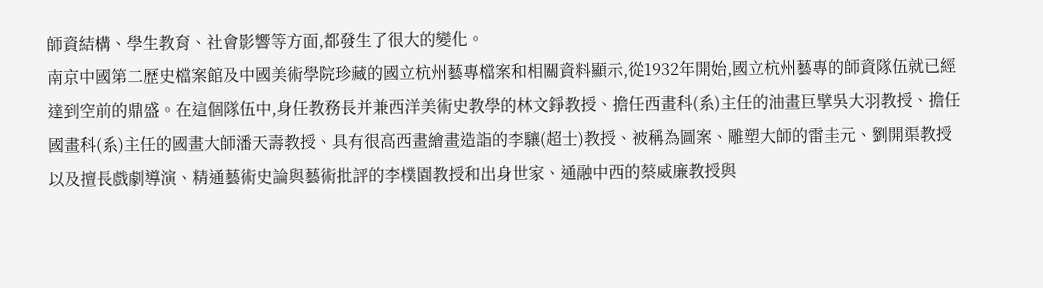師資結構、學生教育、社會影響等方面,都發生了很大的變化。
南京中國第二歷史檔案館及中國美術學院珍藏的國立杭州藝專檔案和相關資料顯示,從1932年開始,國立杭州藝專的師資隊伍就已經達到空前的鼎盛。在這個隊伍中,身任教務長并兼西洋美術史教學的林文錚教授、擔任西畫科(系)主任的油畫巨擘吳大羽教授、擔任國畫科(系)主任的國畫大師潘天壽教授、具有很高西畫繪畫造詣的李驤(超士)教授、被稱為圖案、雕塑大師的雷圭元、劉開渠教授以及擅長戲劇導演、精通藝術史論與藝術批評的李樸園教授和出身世家、通融中西的蔡威廉教授與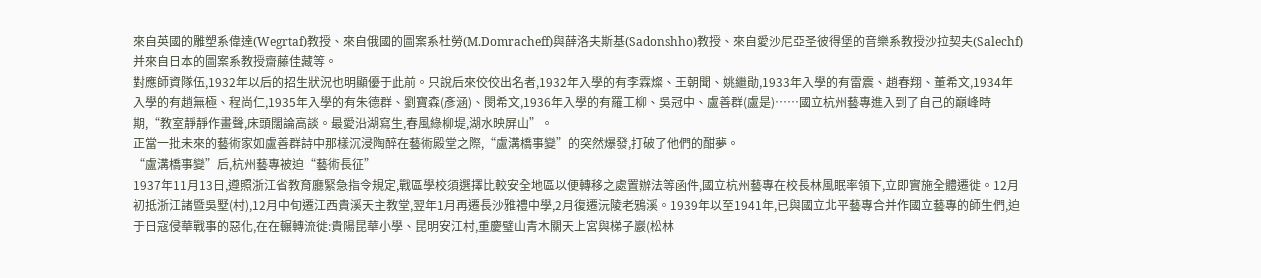來自英國的雕塑系偉達(Wegrtaf)教授、來自俄國的圖案系杜勞(M.Domracheff)與薛洛夫斯基(Sadonshho)教授、來自愛沙尼亞圣彼得堡的音樂系教授沙拉契夫(Salechf)并來自日本的圖案系教授齋藤佳藏等。
對應師資隊伍,1932年以后的招生狀況也明顯優于此前。只說后來佼佼出名者,1932年入學的有李霖燦、王朝聞、姚繼勛,1933年入學的有雷震、趙春翔、董希文,1934年入學的有趙無極、程尚仁,1935年入學的有朱德群、劉寶森(彥涵)、閔希文,1936年入學的有羅工柳、吳冠中、盧善群(盧是)……國立杭州藝專進入到了自己的巔峰時期,“教室靜靜作畫聲,床頭闊論高談。最愛沿湖寫生,春風綠柳堤,湖水映屏山”。
正當一批未來的藝術家如盧善群詩中那樣沉浸陶醉在藝術殿堂之際,“盧溝橋事變”的突然爆發,打破了他們的酣夢。
“盧溝橋事變”后,杭州藝專被迫“藝術長征”
1937年11月13日,遵照浙江省教育廳緊急指令規定,戰區學校須選擇比較安全地區以便轉移之處置辦法等函件,國立杭州藝專在校長林風眠率領下,立即實施全體遷徙。12月初抵浙江諸暨吳墅(村),12月中旬遷江西貴溪天主教堂,翌年1月再遷長沙雅禮中學,2月復遷沅陵老鴉溪。1939年以至1941年,已與國立北平藝專合并作國立藝專的師生們,迫于日寇侵華戰事的惡化,在在輾轉流徙:貴陽昆華小學、昆明安江村,重慶璧山青木關天上宮與梯子巖(松林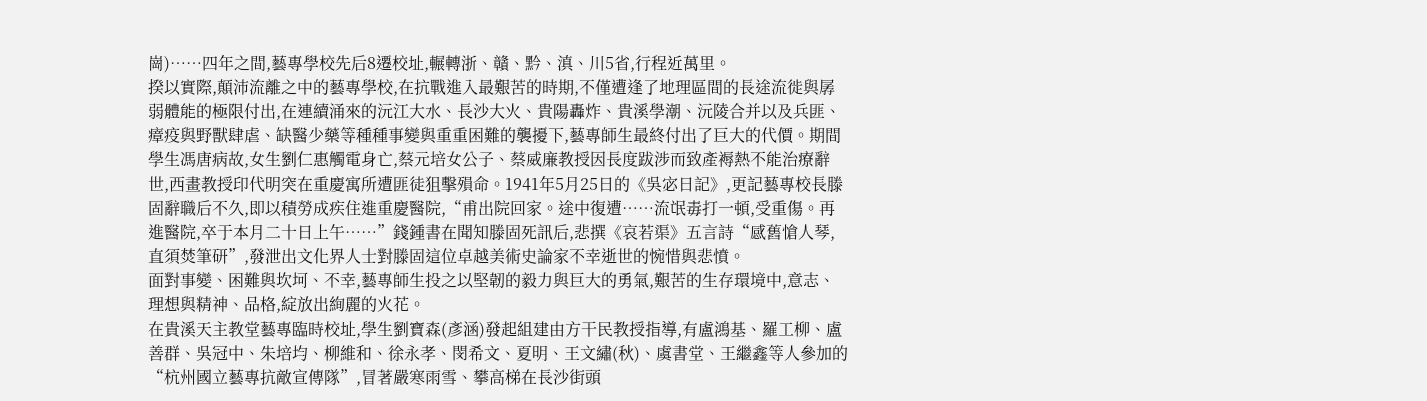崗)……四年之間,藝專學校先后8遷校址,輾轉浙、贛、黔、滇、川5省,行程近萬里。
揆以實際,顛沛流離之中的藝專學校,在抗戰進入最艱苦的時期,不僅遭逢了地理區間的長途流徙與孱弱體能的極限付出,在連續涌來的沅江大水、長沙大火、貴陽轟炸、貴溪學潮、沅陵合并以及兵匪、瘴疫與野獸肆虐、缺醫少藥等種種事變與重重困難的襲擾下,藝專師生最終付出了巨大的代價。期間學生馮唐病故,女生劉仁惠觸電身亡,蔡元培女公子、蔡威廉教授因長度跋涉而致產褥熱不能治療辭世,西畫教授印代明突在重慶寓所遭匪徒狙擊殞命。1941年5月25日的《吳宓日記》,更記藝專校長滕固辭職后不久,即以積勞成疾住進重慶醫院,“甫出院回家。途中復遭……流氓毒打一頓,受重傷。再進醫院,卒于本月二十日上午……”錢鍾書在聞知滕固死訊后,悲撰《哀若渠》五言詩“感舊愴人琴,直須焚筆研”,發泄出文化界人士對滕固這位卓越美術史論家不幸逝世的惋惜與悲憤。
面對事變、困難與坎坷、不幸,藝專師生投之以堅韌的毅力與巨大的勇氣,艱苦的生存環境中,意志、理想與精神、品格,綻放出絢麗的火花。
在貴溪天主教堂藝專臨時校址,學生劉寶森(彥涵)發起組建由方干民教授指導,有盧鴻基、羅工柳、盧善群、吳冠中、朱培均、柳維和、徐永孝、閔希文、夏明、王文繡(秋)、虞書堂、王繼鑫等人參加的“杭州國立藝專抗敵宣傳隊”,冒著嚴寒雨雪、攀高梯在長沙街頭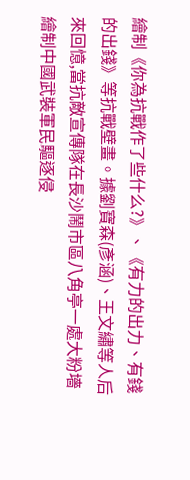繪制《你為抗戰作了些什么?》、《有力的出力、有錢的出錢》等抗戰壁畫。據劉寶森(彥涵)、王文繡等人后來回憶,當抗敵宣傳隊在長沙鬧市區八角亭一處大粉墻繪制中國武裝軍民驅逐侵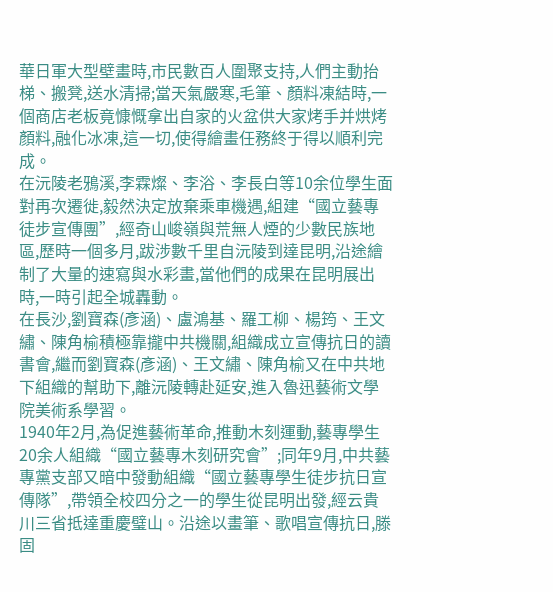華日軍大型壁畫時,市民數百人圍聚支持,人們主動抬梯、搬凳,送水清掃;當天氣嚴寒,毛筆、顏料凍結時,一個商店老板竟慷慨拿出自家的火盆供大家烤手并烘烤顏料,融化冰凍,這一切,使得繪畫任務終于得以順利完成。
在沅陵老鴉溪,李霖燦、李浴、李長白等10余位學生面對再次遷徙,毅然決定放棄乘車機遇,組建“國立藝專徒步宣傳團”,經奇山峻嶺與荒無人煙的少數民族地區,歷時一個多月,跋涉數千里自沅陵到達昆明,沿途繪制了大量的速寫與水彩畫,當他們的成果在昆明展出時,一時引起全城轟動。
在長沙,劉寶森(彥涵)、盧鴻基、羅工柳、楊筠、王文繡、陳角榆積極靠攏中共機關,組織成立宣傳抗日的讀書會,繼而劉寶森(彥涵)、王文繡、陳角榆又在中共地下組織的幫助下,離沅陵轉赴延安,進入魯迅藝術文學院美術系學習。
1940年2月,為促進藝術革命,推動木刻運動,藝專學生20余人組織“國立藝專木刻研究會”;同年9月,中共藝專黨支部又暗中發動組織“國立藝專學生徒步抗日宣傳隊”,帶領全校四分之一的學生從昆明出發,經云貴川三省抵達重慶璧山。沿途以畫筆、歌唱宣傳抗日,滕固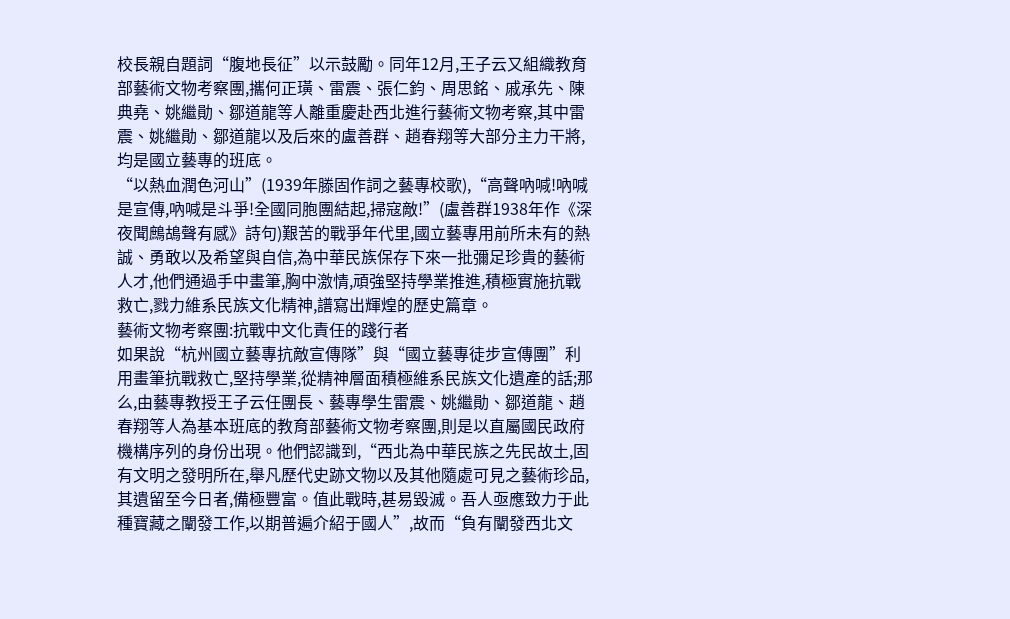校長親自題詞“腹地長征”以示鼓勵。同年12月,王子云又組織教育部藝術文物考察團,攜何正璜、雷震、張仁鈞、周思銘、戚承先、陳典堯、姚繼勛、鄒道龍等人離重慶赴西北進行藝術文物考察,其中雷震、姚繼勛、鄒道龍以及后來的盧善群、趙春翔等大部分主力干將,均是國立藝專的班底。
“以熱血潤色河山”(1939年滕固作詞之藝專校歌),“高聲吶喊!吶喊是宣傳,吶喊是斗爭!全國同胞團結起,掃寇敵!”(盧善群1938年作《深夜聞鷓鴣聲有感》詩句)艱苦的戰爭年代里,國立藝專用前所未有的熱誠、勇敢以及希望與自信,為中華民族保存下來一批彌足珍貴的藝術人才,他們通過手中畫筆,胸中激情,頑強堅持學業推進,積極實施抗戰救亡,戮力維系民族文化精神,譜寫出輝煌的歷史篇章。
藝術文物考察團:抗戰中文化責任的踐行者
如果說“杭州國立藝專抗敵宣傳隊”與“國立藝專徒步宣傳團”利用畫筆抗戰救亡,堅持學業,從精神層面積極維系民族文化遺產的話;那么,由藝專教授王子云任團長、藝專學生雷震、姚繼勛、鄒道龍、趙春翔等人為基本班底的教育部藝術文物考察團,則是以直屬國民政府機構序列的身份出現。他們認識到,“西北為中華民族之先民故土,固有文明之發明所在,舉凡歷代史跡文物以及其他隨處可見之藝術珍品,其遺留至今日者,備極豐富。值此戰時,甚易毀滅。吾人亟應致力于此種寶藏之闡發工作,以期普遍介紹于國人”,故而“負有闡發西北文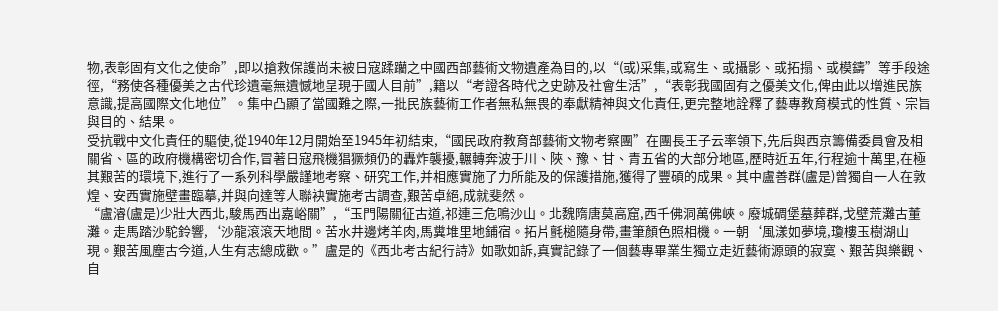物,表彰固有文化之使命”,即以搶救保護尚未被日寇蹂躪之中國西部藝術文物遺產為目的,以“(或)采集,或寫生、或攝影、或拓搨、或模鑄”等手段途徑,“務使各種優美之古代珍遺毫無遺憾地呈現于國人目前”,籍以“考證各時代之史跡及社會生活”,“表彰我國固有之優美文化,俾由此以增進民族意識,提高國際文化地位”。集中凸顯了當國難之際,一批民族藝術工作者無私無畏的奉獻精神與文化責任,更完整地詮釋了藝專教育模式的性質、宗旨與目的、結果。
受抗戰中文化責任的驅使,從1940年12月開始至1945年初結束,“國民政府教育部藝術文物考察團”在團長王子云率領下,先后與西京籌備委員會及相關省、區的政府機構密切合作,冒著日寇飛機猖獗頻仍的轟炸襲擾,輾轉奔波于川、陜、豫、甘、青五省的大部分地區,歷時近五年,行程逾十萬里,在極其艱苦的環境下,進行了一系列科學嚴謹地考察、研究工作,并相應實施了力所能及的保護措施,獲得了豐碩的成果。其中盧善群(盧是)曾獨自一人在敦煌、安西實施壁畫臨摹,并與向達等人聯袂實施考古調查,艱苦卓絕,成就斐然。
“盧濬(盧是)少壯大西北,駿馬西出嘉峪關”,“玉門陽關征古道,祁連三危鳴沙山。北魏隋唐莫高窟,西千佛洞萬佛峽。廢城碉堡墓葬群,戈壁荒灘古董灘。走馬踏沙駝鈴響,‘沙龍滾滾天地間。苦水井邊烤羊肉,馬糞堆里地鋪宿。拓片氈槌隨身帶,畫筆顏色照相機。一朝‘風漾如夢境,瓊樓玉樹湖山現。艱苦風塵古今道,人生有志總成歡。”盧是的《西北考古紀行詩》如歌如訴,真實記錄了一個藝專畢業生獨立走近藝術源頭的寂寞、艱苦與樂觀、自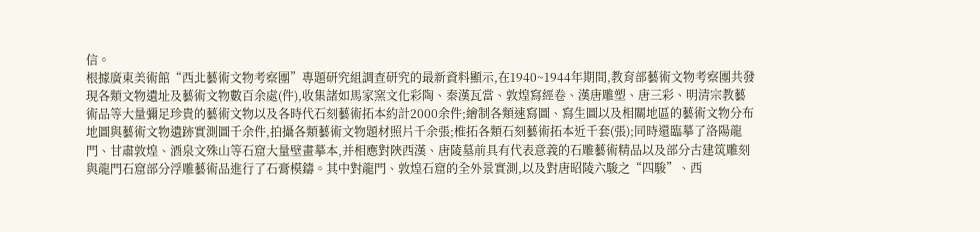信。
根據廣東美術館“西北藝術文物考察團”專題研究組調查研究的最新資料顯示,在1940~1944年期間,教育部藝術文物考察團共發現各類文物遺址及藝術文物數百余處(件),收集諸如馬家窯文化彩陶、秦漢瓦當、敦煌寫經卷、漢唐雕塑、唐三彩、明清宗教藝術品等大量彌足珍貴的藝術文物以及各時代石刻藝術拓本約計2000余件;繪制各類速寫圖、寫生圖以及相關地區的藝術文物分布地圖與藝術文物遺跡實測圖千余件,拍攝各類藝術文物題材照片千余張;椎拓各類石刻藝術拓本近千套(張);同時還臨摹了洛陽龍門、甘肅敦煌、酒泉文殊山等石窟大量壁畫摹本,并相應對陜西漢、唐陵墓前具有代表意義的石雕藝術精品以及部分古建筑雕刻與龍門石窟部分浮雕藝術品進行了石膏模鑄。其中對龍門、敦煌石窟的全外景實測,以及對唐昭陵六駿之“四駿”、西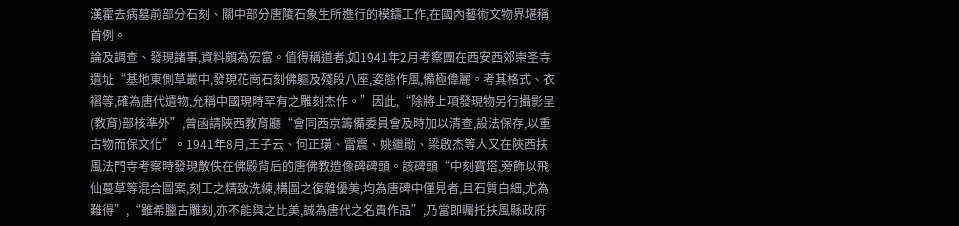漢霍去病墓前部分石刻、關中部分唐陵石象生所進行的模鑄工作,在國內藝術文物界堪稱首例。
論及調查、發現諸事,資料頗為宏富。值得稱道者,如1941年2月考察團在西安西郊崇圣寺遺址“基地東側草叢中,發現花崗石刻佛軀及殘段八座,姿態作風,備極偉麗。考其格式、衣褶等,確為唐代遺物,允稱中國現時罕有之雕刻杰作。”因此,“除將上項發現物另行攝影呈(教育)部核準外”,曾函請陜西教育廳“會同西京籌備委員會及時加以清查,設法保存,以重古物而保文化”。1941年8月,王子云、何正璜、雷震、姚繼勛、梁啟杰等人又在陜西扶風法門寺考察時發現散佚在佛殿背后的唐佛教造像碑碑頭。該碑頭“中刻寶塔,旁飾以飛仙蔓草等混合圖案,刻工之精致洗練,構圖之復雜優美,均為唐碑中僅見者,且石質白細,尤為難得”,“雖希臘古雕刻,亦不能與之比美,誠為唐代之名貴作品”,乃當即囑托扶風縣政府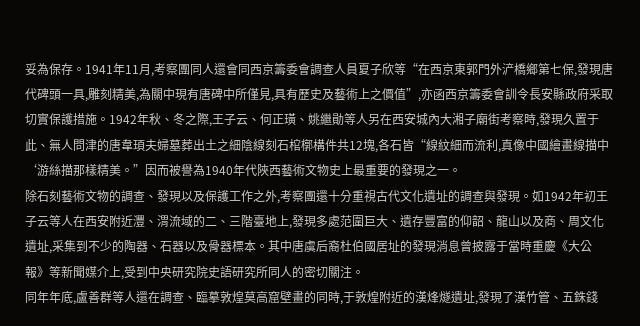妥為保存。1941年11月,考察團同人還會同西京籌委會調查人員夏子欣等“在西京東郭門外浐橋鄉第七保,發現唐代碑頭一具,雕刻精美,為關中現有唐碑中所僅見,具有歷史及藝術上之價值”,亦函西京籌委會訓令長安縣政府采取切實保護措施。1942年秋、冬之際,王子云、何正璜、姚繼勛等人另在西安城內大湘子廟街考察時,發現久置于此、無人問津的唐韋頊夫婦墓葬出土之細陰線刻石棺槨構件共12塊,各石皆“線紋細而流利,真像中國繪畫線描中‘游絲描那樣精美。”因而被譽為1940年代陜西藝術文物史上最重要的發現之一。
除石刻藝術文物的調查、發現以及保護工作之外,考察團還十分重視古代文化遺址的調查與發現。如1942年初王子云等人在西安附近灃、渭流域的二、三階臺地上,發現多處范圍巨大、遺存豐富的仰韶、龍山以及商、周文化遺址,采集到不少的陶器、石器以及骨器標本。其中唐虞后裔杜伯國居址的發現消息曾披露于當時重慶《大公報》等新聞媒介上,受到中央研究院史語研究所同人的密切關注。
同年年底,盧善群等人還在調查、臨摹敦煌莫高窟壁畫的同時,于敦煌附近的漢烽燧遺址,發現了漢竹管、五銖錢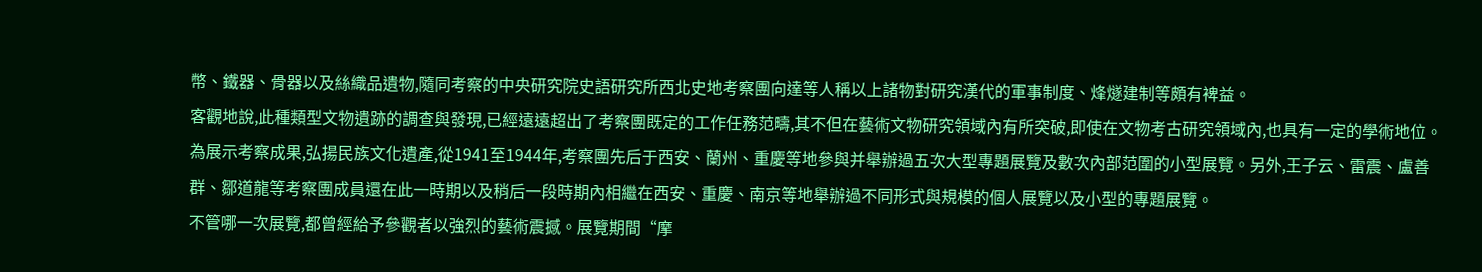幣、鐵器、骨器以及絲織品遺物,隨同考察的中央研究院史語研究所西北史地考察團向達等人稱以上諸物對研究漢代的軍事制度、烽燧建制等頗有裨益。
客觀地說,此種類型文物遺跡的調查與發現,已經遠遠超出了考察團既定的工作任務范疇,其不但在藝術文物研究領域內有所突破,即使在文物考古研究領域內,也具有一定的學術地位。
為展示考察成果,弘揚民族文化遺產,從1941至1944年,考察團先后于西安、蘭州、重慶等地參與并舉辦過五次大型專題展覽及數次內部范圍的小型展覽。另外,王子云、雷震、盧善群、鄒道龍等考察團成員還在此一時期以及稍后一段時期內相繼在西安、重慶、南京等地舉辦過不同形式與規模的個人展覽以及小型的專題展覽。
不管哪一次展覽,都曾經給予參觀者以強烈的藝術震撼。展覽期間“摩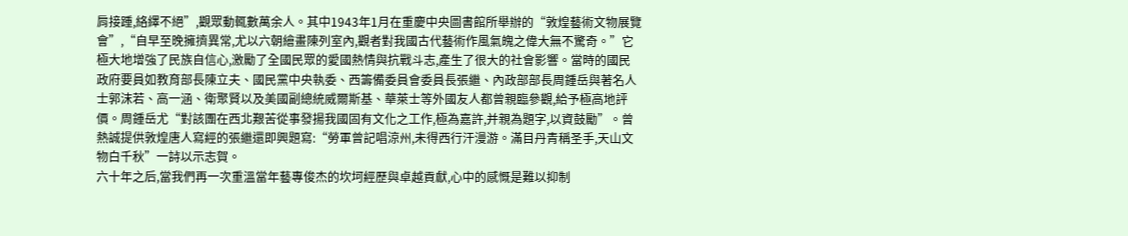肩接踵,絡繹不絕”,觀眾動輒數萬余人。其中1943年1月在重慶中央圖書館所舉辦的“敦煌藝術文物展覽會”,“自早至晚擁擠異常,尤以六朝繪畫陳列室內,觀者對我國古代藝術作風氣魄之偉大無不驚奇。”它極大地增強了民族自信心,激勵了全國民眾的愛國熱情與抗戰斗志,產生了很大的社會影響。當時的國民政府要員如教育部長陳立夫、國民黨中央執委、西籌備委員會委員長張繼、內政部部長周鍾岳與著名人士郭沫若、高一涵、衛聚賢以及美國副總統威爾斯基、華萊士等外國友人都曾親臨參觀,給予極高地評價。周鍾岳尤“對該團在西北艱苦從事發揚我國固有文化之工作,極為嘉許,并親為題字,以資鼓勵”。曾熱誠提供敦煌唐人寫經的張繼還即興題寫:“勞軍曾記唱涼州,未得西行汗漫游。滿目丹青稱圣手,天山文物白千秋”一詩以示志賀。
六十年之后,當我們再一次重溫當年藝專俊杰的坎坷經歷與卓越貢獻,心中的感慨是難以抑制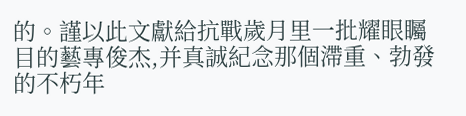的。謹以此文獻給抗戰歲月里一批耀眼矚目的藝專俊杰,并真誠紀念那個滯重、勃發的不朽年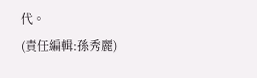代。
(責任編輯:孫秀麗)